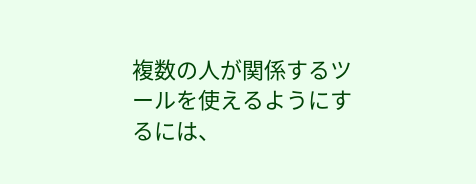複数の人が関係するツールを使えるようにするには、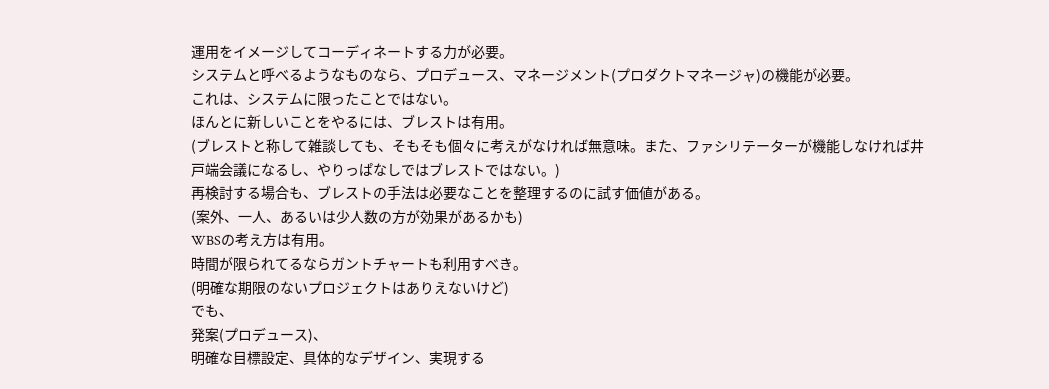運用をイメージしてコーディネートする力が必要。
システムと呼べるようなものなら、プロデュース、マネージメント(プロダクトマネージャ)の機能が必要。
これは、システムに限ったことではない。
ほんとに新しいことをやるには、ブレストは有用。
(ブレストと称して雑談しても、そもそも個々に考えがなければ無意味。また、ファシリテーターが機能しなければ井戸端会議になるし、やりっぱなしではブレストではない。)
再検討する場合も、ブレストの手法は必要なことを整理するのに試す価値がある。
(案外、一人、あるいは少人数の方が効果があるかも)
WBSの考え方は有用。
時間が限られてるならガントチャートも利用すべき。
(明確な期限のないプロジェクトはありえないけど)
でも、
発案(プロデュース)、
明確な目標設定、具体的なデザイン、実現する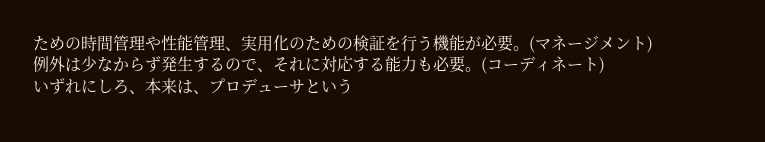ための時間管理や性能管理、実用化のための検証を行う機能が必要。(マネージメント)
例外は少なからず発生するので、それに対応する能力も必要。(コーディネート)
いずれにしろ、本来は、プロデューサという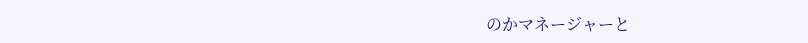のかマネージャーと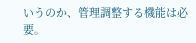いうのか、管理調整する機能は必要。